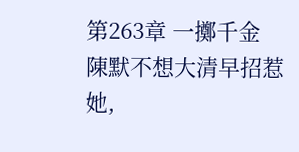第263章 一擲千金
陳默不想大清早招惹她,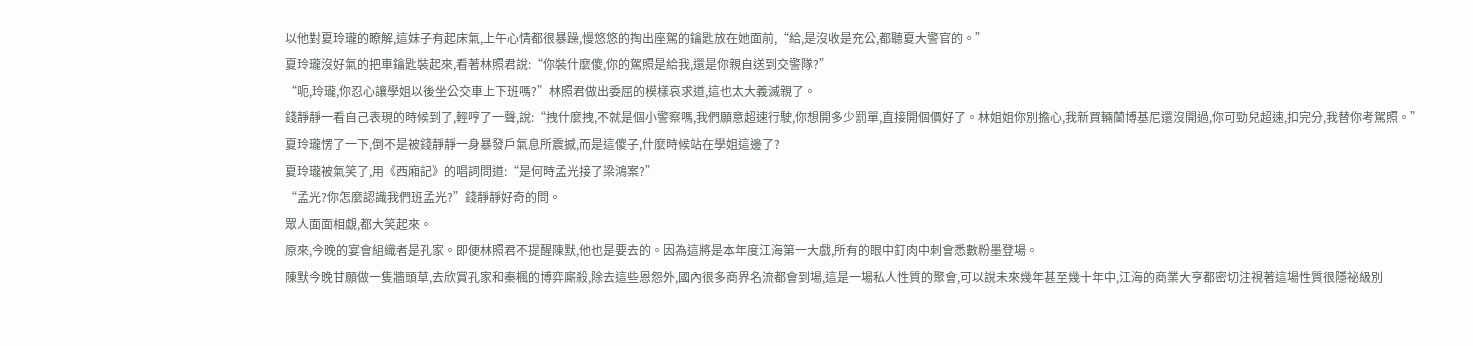以他對夏玲瓏的瞭解,這妹子有起床氣,上午心情都很暴躁,慢悠悠的掏出座駕的鑰匙放在她面前,“給,是沒收是充公,都聽夏大警官的。”
夏玲瓏沒好氣的把車鑰匙裝起來,看著林照君說:“你裝什麼傻,你的駕照是給我,還是你親自送到交警隊?”
“呃,玲瓏,你忍心讓學姐以後坐公交車上下班嗎?”林照君做出委屈的模樣哀求道,這也太大義滅親了。
錢靜靜一看自己表現的時候到了,輕哼了一聲,說:“拽什麼拽,不就是個小警察嗎,我們願意超速行駛,你想開多少罰單,直接開個價好了。林姐姐你別擔心,我新買輛蘭博基尼還沒開過,你可勁兒超速,扣完分,我替你考駕照。”
夏玲瓏愣了一下,倒不是被錢靜靜一身暴發戶氣息所震撼,而是這傻子,什麼時候站在學姐這邊了?
夏玲瓏被氣笑了,用《西廂記》的唱詞問道:“是何時孟光接了梁鴻案?”
“孟光?你怎麼認識我們班孟光?”錢靜靜好奇的問。
眾人面面相覷,都大笑起來。
原來,今晚的宴會組織者是孔家。即便林照君不提醒陳默,他也是要去的。因為這將是本年度江海第一大戲,所有的眼中釘肉中刺會悉數粉墨登場。
陳默今晚甘願做一隻牆頭草,去欣賞孔家和秦楓的博弈廝殺,除去這些恩怨外,國內很多商界名流都會到場,這是一場私人性質的聚會,可以說未來幾年甚至幾十年中,江海的商業大亨都密切注視著這場性質很隱祕級別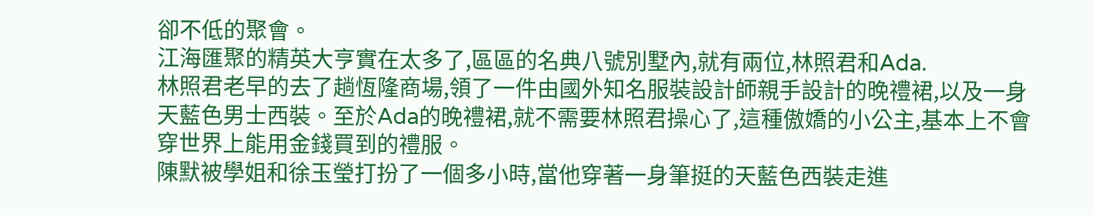卻不低的聚會。
江海匯聚的精英大亨實在太多了,區區的名典八號別墅內,就有兩位,林照君和Ada.
林照君老早的去了趟恆隆商場,領了一件由國外知名服裝設計師親手設計的晚禮裙,以及一身天藍色男士西裝。至於Ada的晚禮裙,就不需要林照君操心了,這種傲嬌的小公主,基本上不會穿世界上能用金錢買到的禮服。
陳默被學姐和徐玉瑩打扮了一個多小時,當他穿著一身筆挺的天藍色西裝走進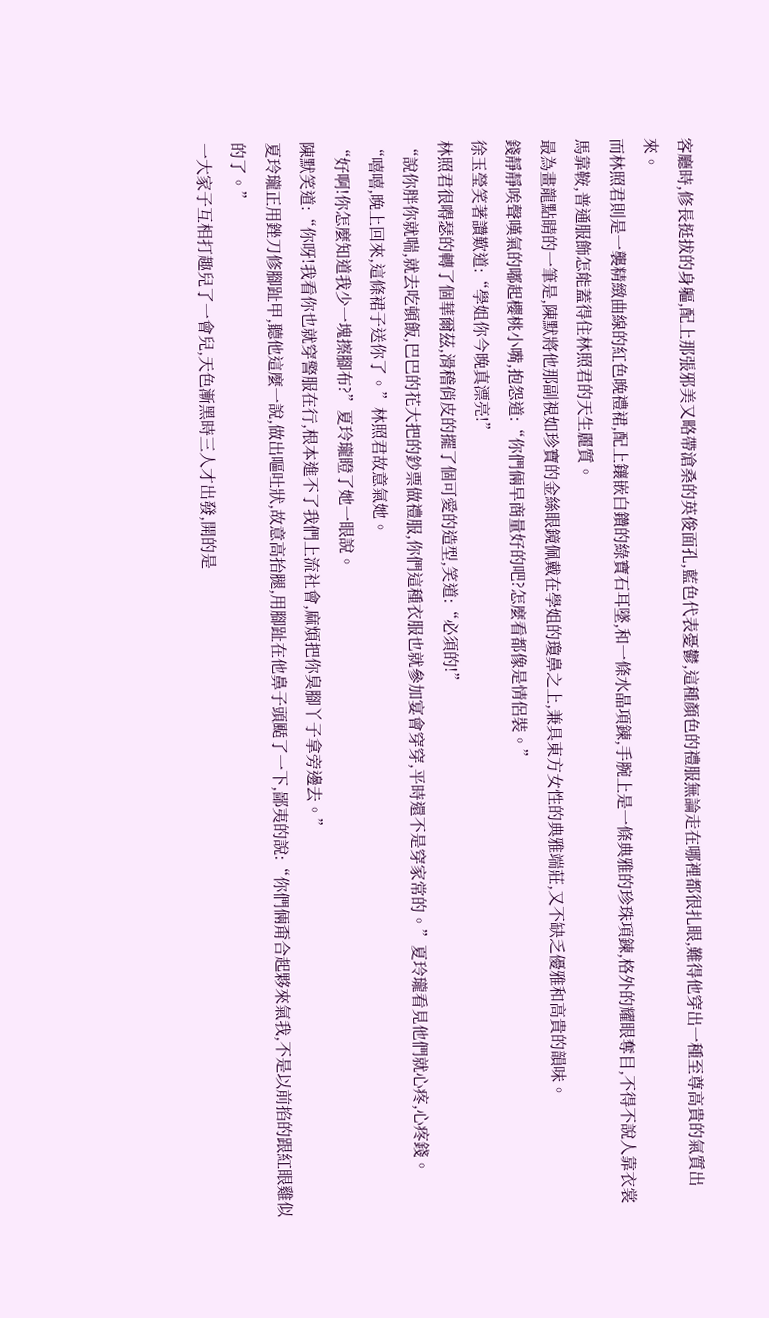客廳時,修長挺拔的身軀,配上那張邪美又略帶滄桑的英俊面孔,藍色代表憂鬱,這種顏色的禮服無論走在哪裡都很扎眼,難得他穿出一種至尊高貴的氣質出來。
而林照君則是一襲精緻曲線的紅色晚禮裙,配上鑲嵌白鑽的綠寶石耳墜,和一條水晶項鍊,手腕上是一條典雅的珍珠項鍊,格外的耀眼奪目,不得不說人靠衣裳馬靠鞍,普通服飾怎能蓋得住林照君的天生麗質。
最為畫龍點睛的一筆是,陳默將他那副視如珍寶的金絲眼鏡佩戴在學姐的瓊鼻之上,兼具東方女性的典雅端莊,又不缺乏優雅和高貴的韻味。
錢靜靜唉聲嘆氣的嘟起櫻桃小嘴,抱怨道:“你們倆早商量好的吧?怎麼看都像是情侶裝。”
徐玉瑩笑著讚歎道:“學姐你今晚真漂亮!”
林照君很嘚瑟的轉了個華爾茲,滑稽俏皮的擺了個可愛的造型,笑道:“必須的!”
“說你胖你就喘,就去吃頓飯,巴巴的花大把的鈔票做禮服,你們這種衣服也就參加宴會穿穿,平時還不是穿家常的。”夏玲瓏看見他們就心疼,心疼錢。
“嘻嘻,晚上回來,這條裙子送你了。”林照君故意氣她。
“好啊!你怎麼知道我少一塊擦腳布?”夏玲瓏瞪了她一眼說。
陳默笑道:“你呀!我看你也就穿警服在行,根本進不了我們上流社會,麻煩把你臭腳丫子拿旁邊去。”
夏玲瓏正用銼刀修腳趾甲,聽他這麼一說,做出嘔吐狀,故意高抬腿,用腳趾在他鼻子頭颳了一下,鄙夷的說:“你們倆甭合起夥來氣我,不是以前掐的跟紅眼雞似的了。”
一大家子互相打趣兒了一會兒,天色漸黑時三人才出發,開的是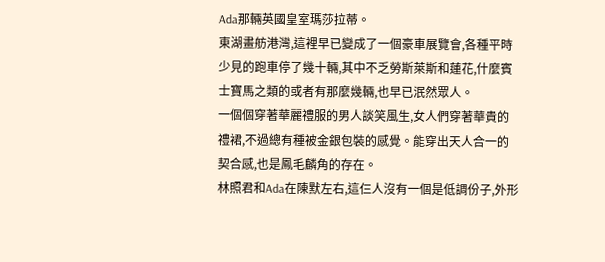Ada那輛英國皇室瑪莎拉蒂。
東湖畫舫港灣,這裡早已變成了一個豪車展覽會,各種平時少見的跑車停了幾十輛,其中不乏勞斯萊斯和蓮花,什麼賓士寶馬之類的或者有那麼幾輛,也早已泯然眾人。
一個個穿著華麗禮服的男人談笑風生,女人們穿著華貴的禮裙,不過總有種被金銀包裝的感覺。能穿出天人合一的契合感,也是鳳毛麟角的存在。
林照君和Ada在陳默左右,這仨人沒有一個是低調份子,外形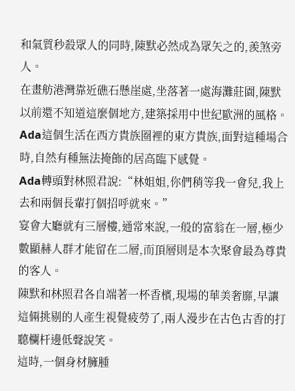和氣質秒殺眾人的同時,陳默必然成為眾矢之的,羨煞旁人。
在畫舫港灣靠近礁石懸崖處,坐落著一處海灘莊園,陳默以前還不知道這麼個地方,建築採用中世紀歐洲的風格。
Ada這個生活在西方貴族圈裡的東方貴族,面對這種場合時,自然有種無法掩飾的居高臨下感覺。
Ada轉頭對林照君說:“林姐姐,你們稍等我一會兒,我上去和兩個長輩打個招呼就來。”
宴會大廳就有三層樓,通常來說,一般的富翁在一層,極少數顯赫人群才能留在二層,而頂層則是本次聚會最為尊貴的客人。
陳默和林照君各自端著一杯香檳,現場的華美奢靡,早讓這倆挑剔的人產生視覺疲勞了,兩人漫步在古色古香的打聽欄杆邊低聲說笑。
這時,一個身材臃腫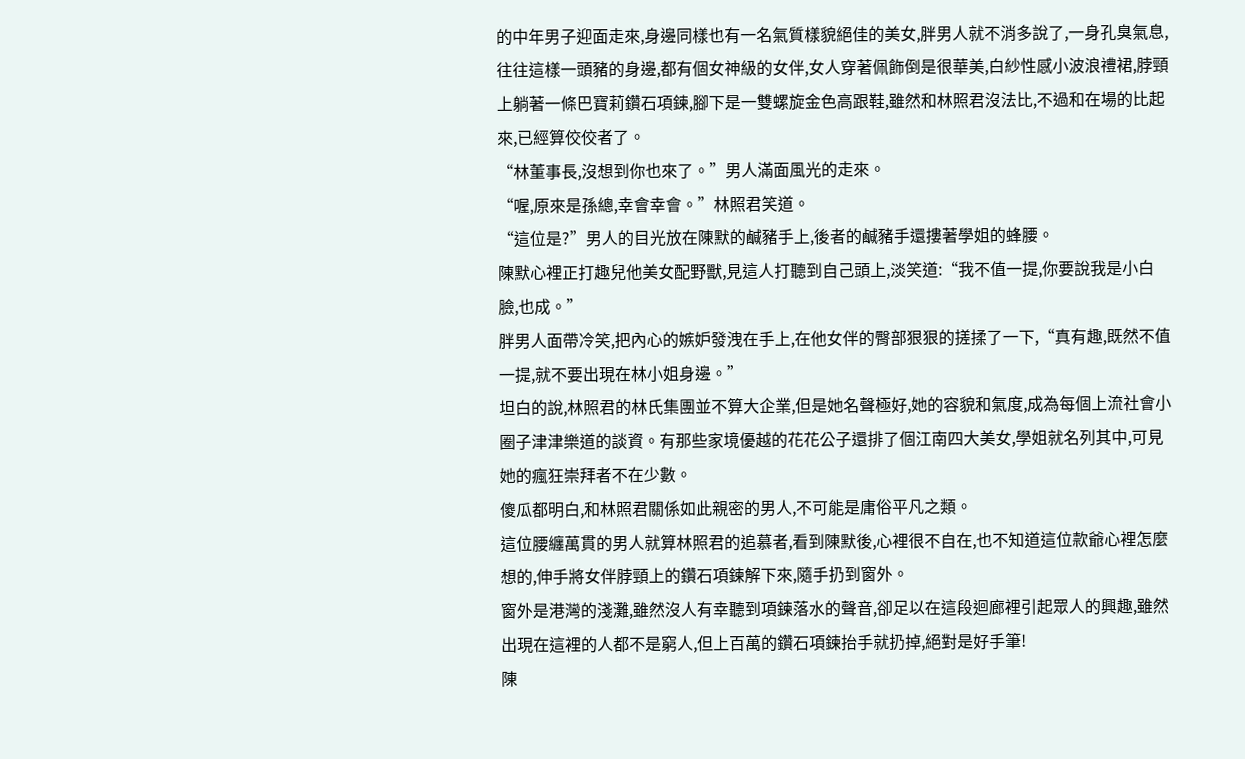的中年男子迎面走來,身邊同樣也有一名氣質樣貌絕佳的美女,胖男人就不消多說了,一身孔臭氣息,往往這樣一頭豬的身邊,都有個女神級的女伴,女人穿著佩飾倒是很華美,白紗性感小波浪禮裙,脖頸上躺著一條巴寶莉鑽石項鍊,腳下是一雙螺旋金色高跟鞋,雖然和林照君沒法比,不過和在場的比起來,已經算佼佼者了。
“林董事長,沒想到你也來了。”男人滿面風光的走來。
“喔,原來是孫總,幸會幸會。”林照君笑道。
“這位是?”男人的目光放在陳默的鹹豬手上,後者的鹹豬手還摟著學姐的蜂腰。
陳默心裡正打趣兒他美女配野獸,見這人打聽到自己頭上,淡笑道:“我不值一提,你要說我是小白臉,也成。”
胖男人面帶冷笑,把內心的嫉妒發洩在手上,在他女伴的臀部狠狠的搓揉了一下,“真有趣,既然不值一提,就不要出現在林小姐身邊。”
坦白的說,林照君的林氏集團並不算大企業,但是她名聲極好,她的容貌和氣度,成為每個上流社會小圈子津津樂道的談資。有那些家境優越的花花公子還排了個江南四大美女,學姐就名列其中,可見她的瘋狂崇拜者不在少數。
傻瓜都明白,和林照君關係如此親密的男人,不可能是庸俗平凡之類。
這位腰纏萬貫的男人就算林照君的追慕者,看到陳默後,心裡很不自在,也不知道這位款爺心裡怎麼想的,伸手將女伴脖頸上的鑽石項鍊解下來,隨手扔到窗外。
窗外是港灣的淺灘,雖然沒人有幸聽到項鍊落水的聲音,卻足以在這段迴廊裡引起眾人的興趣,雖然出現在這裡的人都不是窮人,但上百萬的鑽石項鍊抬手就扔掉,絕對是好手筆!
陳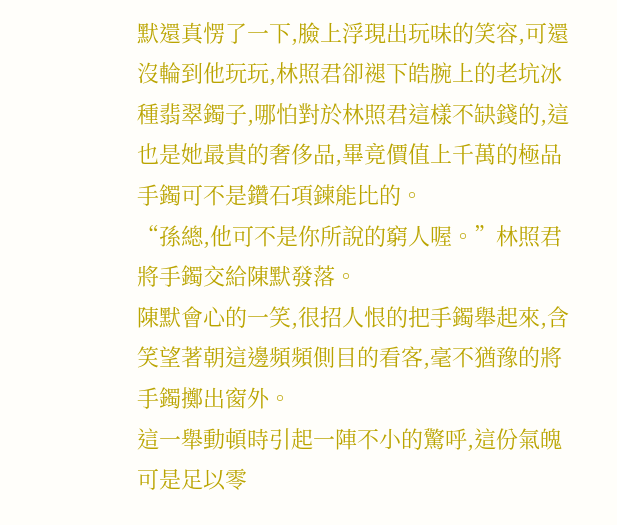默還真愣了一下,臉上浮現出玩味的笑容,可還沒輪到他玩玩,林照君卻褪下皓腕上的老坑冰種翡翠鐲子,哪怕對於林照君這樣不缺錢的,這也是她最貴的奢侈品,畢竟價值上千萬的極品手鐲可不是鑽石項鍊能比的。
“孫總,他可不是你所說的窮人喔。”林照君將手鐲交給陳默發落。
陳默會心的一笑,很招人恨的把手鐲舉起來,含笑望著朝這邊頻頻側目的看客,毫不猶豫的將手鐲擲出窗外。
這一舉動頓時引起一陣不小的驚呼,這份氣魄可是足以零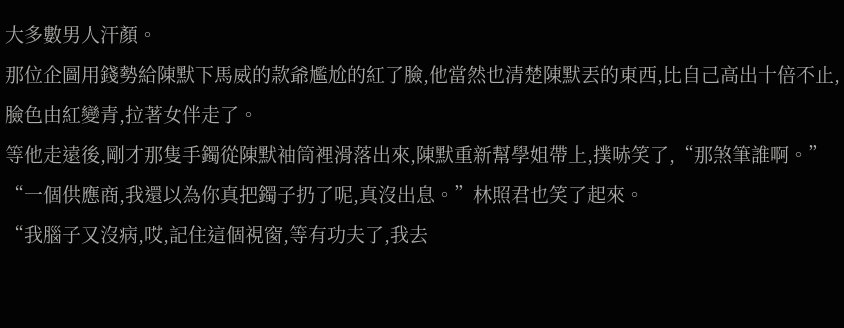大多數男人汗顏。
那位企圖用錢勢給陳默下馬威的款爺尷尬的紅了臉,他當然也清楚陳默丟的東西,比自己高出十倍不止,臉色由紅變青,拉著女伴走了。
等他走遠後,剛才那隻手鐲從陳默袖筒裡滑落出來,陳默重新幫學姐帶上,撲哧笑了,“那煞筆誰啊。”
“一個供應商,我還以為你真把鐲子扔了呢,真沒出息。”林照君也笑了起來。
“我腦子又沒病,哎,記住這個視窗,等有功夫了,我去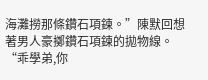海灘撈那條鑽石項鍊。”陳默回想著男人豪擲鑽石項鍊的拋物線。
“乖學弟,你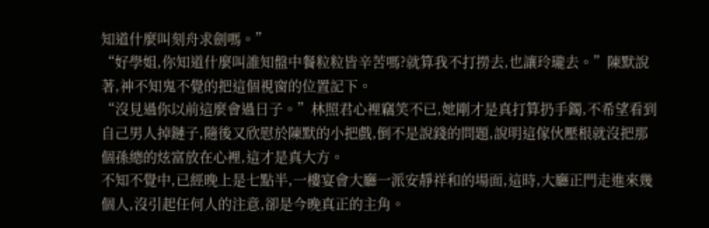知道什麼叫刻舟求劍嗎。”
“好學姐,你知道什麼叫誰知盤中餐粒粒皆辛苦嗎?就算我不打撈去,也讓玲瓏去。”陳默說著,神不知鬼不覺的把這個視窗的位置記下。
“沒見過你以前這麼會過日子。”林照君心裡竊笑不已,她剛才是真打算扔手鐲,不希望看到自己男人掉鏈子,隨後又欣慰於陳默的小把戲,倒不是說錢的問題,說明這傢伙壓根就沒把那個孫總的炫富放在心裡,這才是真大方。
不知不覺中,已經晚上是七點半,一樓宴會大廳一派安靜祥和的場面,這時,大廳正門走進來幾個人,沒引起任何人的注意,卻是今晚真正的主角。